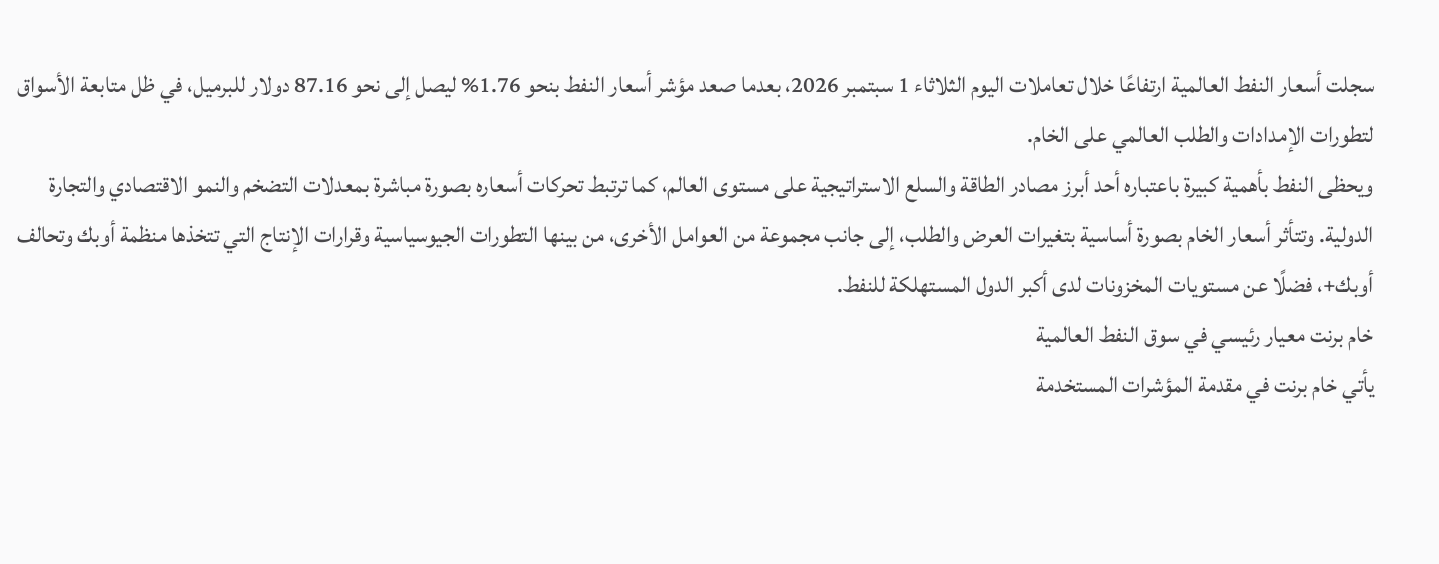سجلت أسعار النفط العالمية ارتفاعًا خلال تعاملات اليوم الثلاثاء 1 سبتمبر 2026، بعدما صعد مؤشر أسعار النفط بنحو 1.76% ليصل إلى نحو 87.16 دولار للبرميل، في ظل متابعة الأسواق لتطورات الإمدادات والطلب العالمي على الخام.
ويحظى النفط بأهمية كبيرة باعتباره أحد أبرز مصادر الطاقة والسلع الاستراتيجية على مستوى العالم، كما ترتبط تحركات أسعاره بصورة مباشرة بمعدلات التضخم والنمو الاقتصادي والتجارة الدولية. وتتأثر أسعار الخام بصورة أساسية بتغيرات العرض والطلب، إلى جانب مجموعة من العوامل الأخرى، من بينها التطورات الجيوسياسية وقرارات الإنتاج التي تتخذها منظمة أوبك وتحالف أوبك+، فضلًا عن مستويات المخزونات لدى أكبر الدول المستهلكة للنفط.
خام برنت معيار رئيسي في سوق النفط العالمية
يأتي خام برنت في مقدمة المؤشرات المستخدمة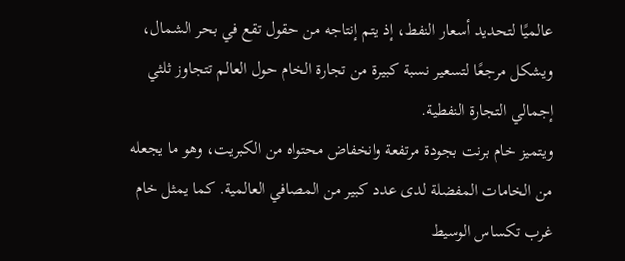عالميًا لتحديد أسعار النفط، إذ يتم إنتاجه من حقول تقع في بحر الشمال، ويشكل مرجعًا لتسعير نسبة كبيرة من تجارة الخام حول العالم تتجاوز ثلثي إجمالي التجارة النفطية.
ويتميز خام برنت بجودة مرتفعة وانخفاض محتواه من الكبريت، وهو ما يجعله من الخامات المفضلة لدى عدد كبير من المصافي العالمية. كما يمثل خام غرب تكساس الوسيط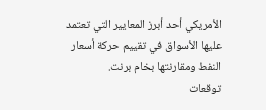الأمريكي أحد أبرز المعايير التي تعتمد عليها الأسواق في تقييم حركة أسعار النفط ومقارنتها بخام برنت.
توقعات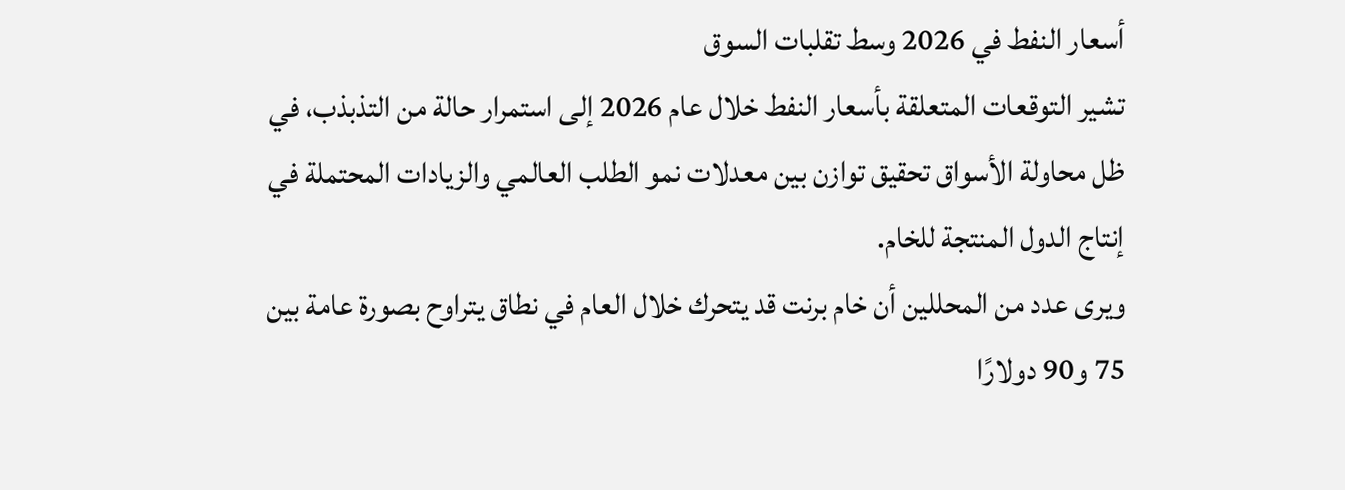أسعار النفط في 2026 وسط تقلبات السوق
تشير التوقعات المتعلقة بأسعار النفط خلال عام 2026 إلى استمرار حالة من التذبذب، في ظل محاولة الأسواق تحقيق توازن بين معدلات نمو الطلب العالمي والزيادات المحتملة في إنتاج الدول المنتجة للخام.
ويرى عدد من المحللين أن خام برنت قد يتحرك خلال العام في نطاق يتراوح بصورة عامة بين 75 و90 دولارًا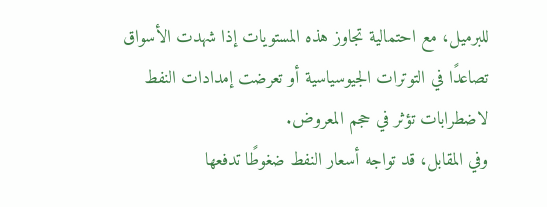للبرميل، مع احتمالية تجاوز هذه المستويات إذا شهدت الأسواق تصاعدًا في التوترات الجيوسياسية أو تعرضت إمدادات النفط لاضطرابات تؤثر في حجم المعروض.
وفي المقابل، قد تواجه أسعار النفط ضغوطًا تدفعها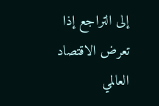إلى التراجع إذا تعرض الاقتصاد العالمي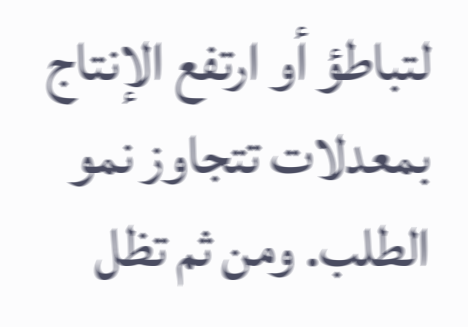لتباطؤ أو ارتفع الإنتاج بمعدلات تتجاوز نمو الطلب. ومن ثم تظل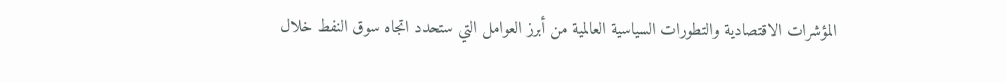المؤشرات الاقتصادية والتطورات السياسية العالمية من أبرز العوامل التي ستحدد اتجاه سوق النفط خلال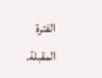الفترة المقبلة.